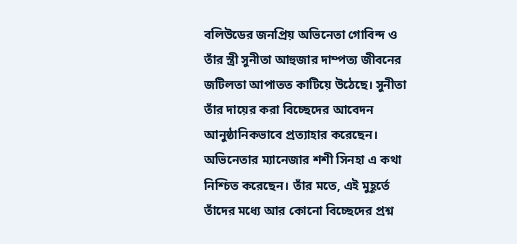বলিউডের জনপ্রিয় অভিনেতা গোবিন্দ ও তাঁর স্ত্রী সুনীতা আহুজার দাম্পত্য জীবনের জটিলতা আপাতত কাটিয়ে উঠেছে। সুনীতা তাঁর দায়ের করা বিচ্ছেদের আবেদন আনুষ্ঠানিকভাবে প্রত্যাহার করেছেন। অভিনেতার ম্যানেজার শশী সিনহা এ কথা নিশ্চিত করেছেন। তাঁর মতে, এই মুহূর্তে তাঁদের মধ্যে আর কোনো বিচ্ছেদের প্রশ্ন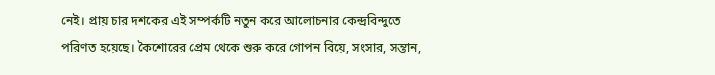নেই। প্রায় চার দশকের এই সম্পর্কটি নতুন করে আলোচনার কেন্দ্রবিন্দুতে পরিণত হয়েছে। কৈশোরের প্রেম থেকে শুরু করে গোপন বিয়ে, সংসার, সন্তান,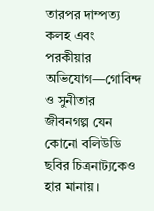তারপর দাম্পত্য কলহ এবং পরকীয়ার অভিযোগ—গোবিন্দ ও সুনীতার জীবনগল্প যেন কোনো বলিউডি ছবির চিত্রনাট্যকেও হার মানায়।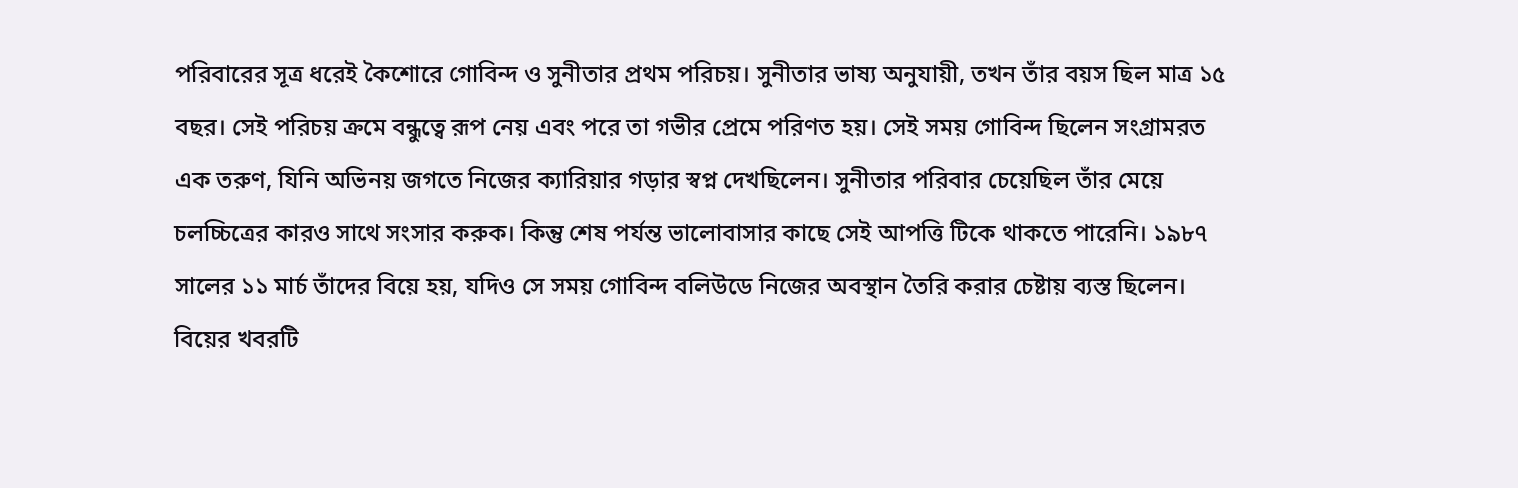পরিবারের সূত্র ধরেই কৈশোরে গোবিন্দ ও সুনীতার প্রথম পরিচয়। সুনীতার ভাষ্য অনুযায়ী, তখন তাঁর বয়স ছিল মাত্র ১৫ বছর। সেই পরিচয় ক্রমে বন্ধুত্বে রূপ নেয় এবং পরে তা গভীর প্রেমে পরিণত হয়। সেই সময় গোবিন্দ ছিলেন সংগ্রামরত এক তরুণ, যিনি অভিনয় জগতে নিজের ক্যারিয়ার গড়ার স্বপ্ন দেখছিলেন। সুনীতার পরিবার চেয়েছিল তাঁর মেয়ে চলচ্চিত্রের কারও সাথে সংসার করুক। কিন্তু শেষ পর্যন্ত ভালোবাসার কাছে সেই আপত্তি টিকে থাকতে পারেনি। ১৯৮৭ সালের ১১ মার্চ তাঁদের বিয়ে হয়, যদিও সে সময় গোবিন্দ বলিউডে নিজের অবস্থান তৈরি করার চেষ্টায় ব্যস্ত ছিলেন। বিয়ের খবরটি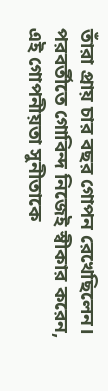তাঁরা প্রায় চার বছর গোপন রেখেছিলেন। পরবর্তীতে গোবিন্দ নিজেই স্বীকার করেন, এই গোপনীয়তা সুনীতাকে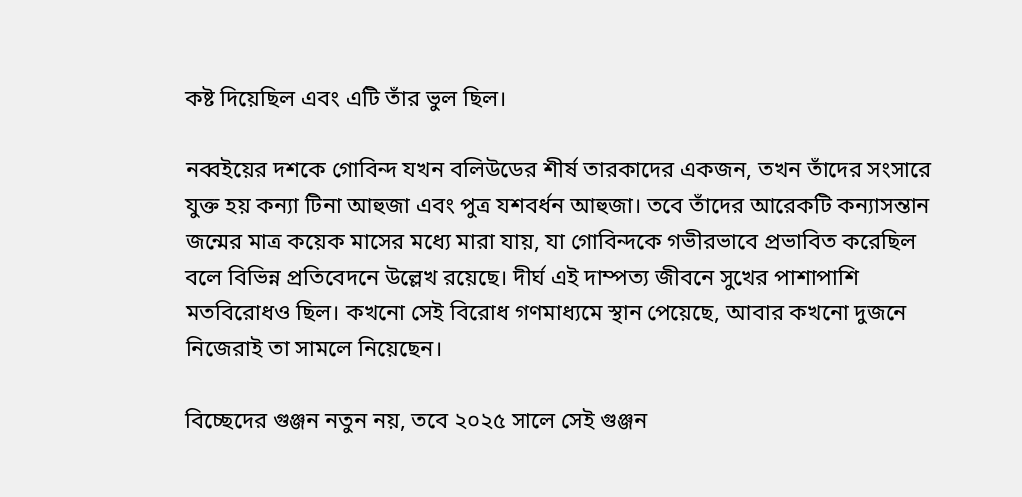কষ্ট দিয়েছিল এবং এটি তাঁর ভুল ছিল।

নব্বইয়ের দশকে গোবিন্দ যখন বলিউডের শীর্ষ তারকাদের একজন, তখন তাঁদের সংসারে যুক্ত হয় কন্যা টিনা আহুজা এবং পুত্র যশবর্ধন আহুজা। তবে তাঁদের আরেকটি কন্যাসন্তান জন্মের মাত্র কয়েক মাসের মধ্যে মারা যায়, যা গোবিন্দকে গভীরভাবে প্রভাবিত করেছিল বলে বিভিন্ন প্রতিবেদনে উল্লেখ রয়েছে। দীর্ঘ এই দাম্পত্য জীবনে সুখের পাশাপাশি মতবিরোধও ছিল। কখনো সেই বিরোধ গণমাধ্যমে স্থান পেয়েছে, আবার কখনো দুজনে নিজেরাই তা সামলে নিয়েছেন।

বিচ্ছেদের গুঞ্জন নতুন নয়, তবে ২০২৫ সালে সেই গুঞ্জন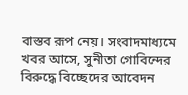বাস্তব রূপ নেয়। সংবাদমাধ্যমে খবর আসে, সুনীতা গোবিন্দের বিরুদ্ধে বিচ্ছেদের আবেদন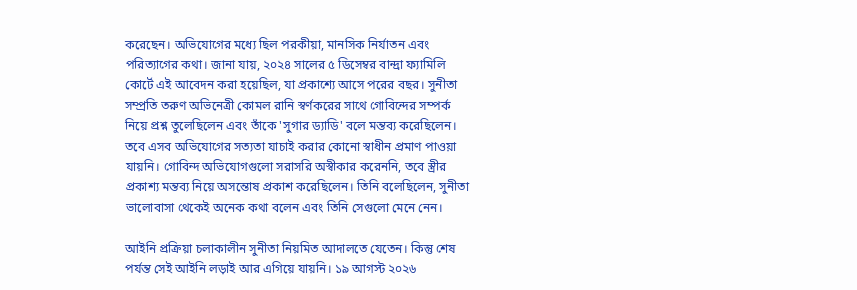করেছেন। অভিযোগের মধ্যে ছিল পরকীয়া, মানসিক নির্যাতন এবং পরিত্যাগের কথা। জানা যায়, ২০২৪ সালের ৫ ডিসেম্বর বান্দ্রা ফ্যামিলি কোর্টে এই আবেদন করা হয়েছিল, যা প্রকাশ্যে আসে পরের বছর। সুনীতা সম্প্রতি তরুণ অভিনেত্রী কোমল রানি স্বর্ণকরের সাথে গোবিন্দের সম্পর্ক নিয়ে প্রশ্ন তুলেছিলেন এবং তাঁকে 'সুগার ড্যাডি' বলে মন্তব্য করেছিলেন। তবে এসব অভিযোগের সত্যতা যাচাই করার কোনো স্বাধীন প্রমাণ পাওয়া যায়নি। গোবিন্দ অভিযোগগুলো সরাসরি অস্বীকার করেননি, তবে স্ত্রীর প্রকাশ্য মন্তব্য নিয়ে অসন্তোষ প্রকাশ করেছিলেন। তিনি বলেছিলেন, সুনীতা ভালোবাসা থেকেই অনেক কথা বলেন এবং তিনি সেগুলো মেনে নেন।

আইনি প্রক্রিয়া চলাকালীন সুনীতা নিয়মিত আদালতে যেতেন। কিন্তু শেষ পর্যন্ত সেই আইনি লড়াই আর এগিয়ে যায়নি। ১৯ আগস্ট ২০২৬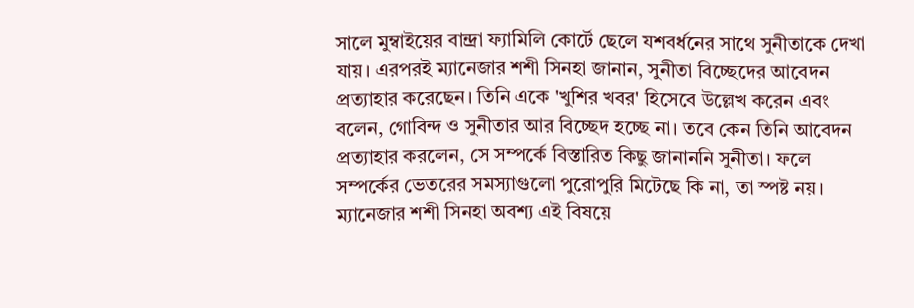সালে মুম্বাইয়ের বান্দ্রা ফ্যামিলি কোর্টে ছেলে যশবর্ধনের সাথে সুনীতাকে দেখা যায়। এরপরই ম্যানেজার শশী সিনহা জানান, সুনীতা বিচ্ছেদের আবেদন প্রত্যাহার করেছেন। তিনি একে 'খুশির খবর' হিসেবে উল্লেখ করেন এবং বলেন, গোবিন্দ ও সুনীতার আর বিচ্ছেদ হচ্ছে না। তবে কেন তিনি আবেদন প্রত্যাহার করলেন, সে সম্পর্কে বিস্তারিত কিছু জানাননি সুনীতা। ফলে সম্পর্কের ভেতরের সমস্যাগুলো পুরোপুরি মিটেছে কি না, তা স্পষ্ট নয়। ম্যানেজার শশী সিনহা অবশ্য এই বিষয়ে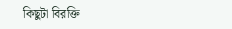কিছুটা বিরক্তি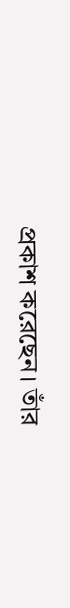প্রকাশ করেছেন। তাঁর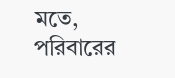মতে, পরিবারের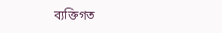ব্যক্তিগত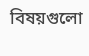বিষয়গুলো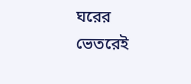ঘরের ভেতরেই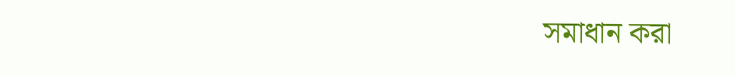সমাধান করা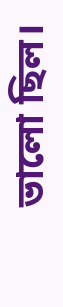ভালো ছিল।